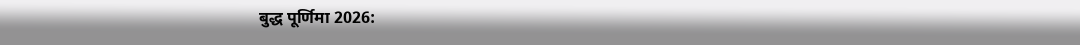बुद्ध पूर्णिमा 2026: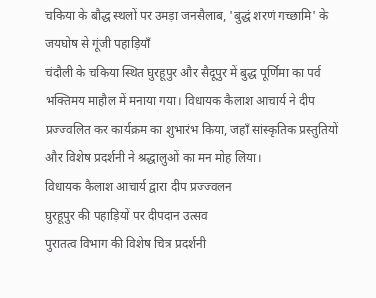चकिया के बौद्ध स्थलों पर उमड़ा जनसैलाब, 'बुद्धं शरणं गच्छामि' के जयघोष से गूंजी पहाड़ियाँ
चंदौली के चकिया स्थित घुरहूपुर और सैदूपुर में बुद्ध पूर्णिमा का पर्व भक्तिमय माहौल में मनाया गया। विधायक कैलाश आचार्य ने दीप प्रज्ज्वलित कर कार्यक्रम का शुभारंभ किया, जहाँ सांस्कृतिक प्रस्तुतियों और विशेष प्रदर्शनी ने श्रद्धालुओं का मन मोह लिया।
विधायक कैलाश आचार्य द्वारा दीप प्रज्ज्वलन
घुरहूपुर की पहाड़ियों पर दीपदान उत्सव
पुरातत्व विभाग की विशेष चित्र प्रदर्शनी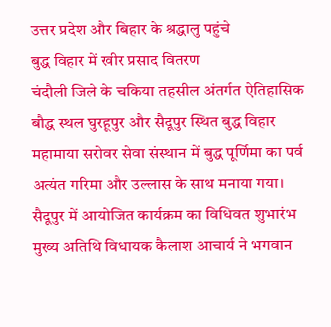उत्तर प्रदेश और बिहार के श्रद्धालु पहुंचे
बुद्ध विहार में खीर प्रसाद वितरण
चंदौली जिले के चकिया तहसील अंतर्गत ऐतिहासिक बौद्ध स्थल घुरहूपुर और सैदूपुर स्थित बुद्ध विहार महामाया सरोवर सेवा संस्थान में बुद्ध पूर्णिमा का पर्व अत्यंत गरिमा और उल्लास के साथ मनाया गया। सैदूपुर में आयोजित कार्यक्रम का विधिवत शुभारंभ मुख्य अतिथि विधायक कैलाश आचार्य ने भगवान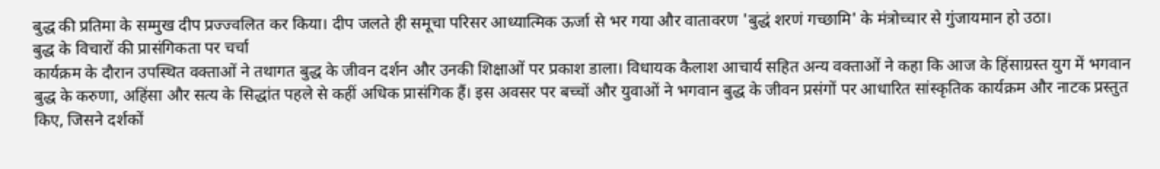बुद्ध की प्रतिमा के सम्मुख दीप प्रज्ज्वलित कर किया। दीप जलते ही समूचा परिसर आध्यात्मिक ऊर्जा से भर गया और वातावरण 'बुद्धं शरणं गच्छामि' के मंत्रोच्चार से गुंजायमान हो उठा।
बुद्ध के विचारों की प्रासंगिकता पर चर्चा
कार्यक्रम के दौरान उपस्थित वक्ताओं ने तथागत बुद्ध के जीवन दर्शन और उनकी शिक्षाओं पर प्रकाश डाला। विधायक कैलाश आचार्य सहित अन्य वक्ताओं ने कहा कि आज के हिंसाग्रस्त युग में भगवान बुद्ध के करुणा, अहिंसा और सत्य के सिद्धांत पहले से कहीं अधिक प्रासंगिक हैं। इस अवसर पर बच्चों और युवाओं ने भगवान बुद्ध के जीवन प्रसंगों पर आधारित सांस्कृतिक कार्यक्रम और नाटक प्रस्तुत किए, जिसने दर्शकों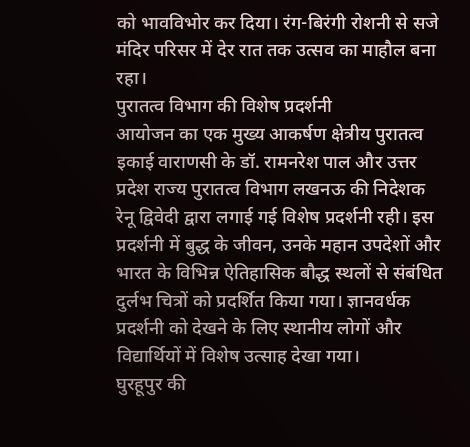को भावविभोर कर दिया। रंग-बिरंगी रोशनी से सजे मंदिर परिसर में देर रात तक उत्सव का माहौल बना रहा।
पुरातत्व विभाग की विशेष प्रदर्शनी
आयोजन का एक मुख्य आकर्षण क्षेत्रीय पुरातत्व इकाई वाराणसी के डॉ. रामनरेश पाल और उत्तर प्रदेश राज्य पुरातत्व विभाग लखनऊ की निदेशक रेनू द्विवेदी द्वारा लगाई गई विशेष प्रदर्शनी रही। इस प्रदर्शनी में बुद्ध के जीवन, उनके महान उपदेशों और भारत के विभिन्न ऐतिहासिक बौद्ध स्थलों से संबंधित दुर्लभ चित्रों को प्रदर्शित किया गया। ज्ञानवर्धक प्रदर्शनी को देखने के लिए स्थानीय लोगों और विद्यार्थियों में विशेष उत्साह देखा गया।
घुरहूपुर की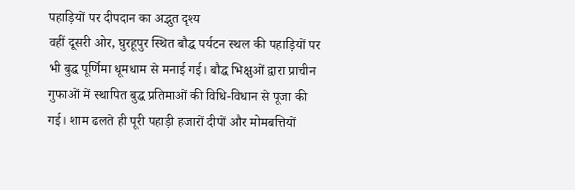पहाड़ियों पर दीपदान का अद्भुत दृश्य
वहीं दूसरी ओर, घुरहूपुर स्थित बौद्ध पर्यटन स्थल की पहाड़ियों पर भी बुद्ध पूर्णिमा धूमधाम से मनाई गई। बौद्ध भिक्षुओं द्वारा प्राचीन गुफाओं में स्थापित बुद्ध प्रतिमाओं की विधि-विधान से पूजा की गई। शाम ढलते ही पूरी पहाड़ी हजारों दीपों और मोमबत्तियों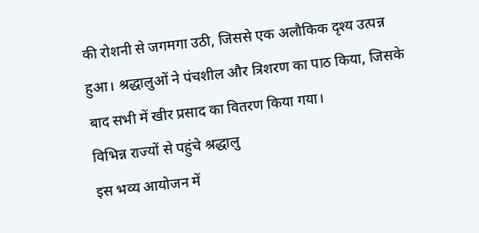की रोशनी से जगमगा उठी, जिससे एक अलौकिक दृश्य उत्पन्न हुआ। श्रद्धालुओं ने पंचशील और त्रिशरण का पाठ किया, जिसके बाद सभी में खीर प्रसाद का वितरण किया गया।
विभिन्न राज्यों से पहुंचे श्रद्धालु
इस भव्य आयोजन में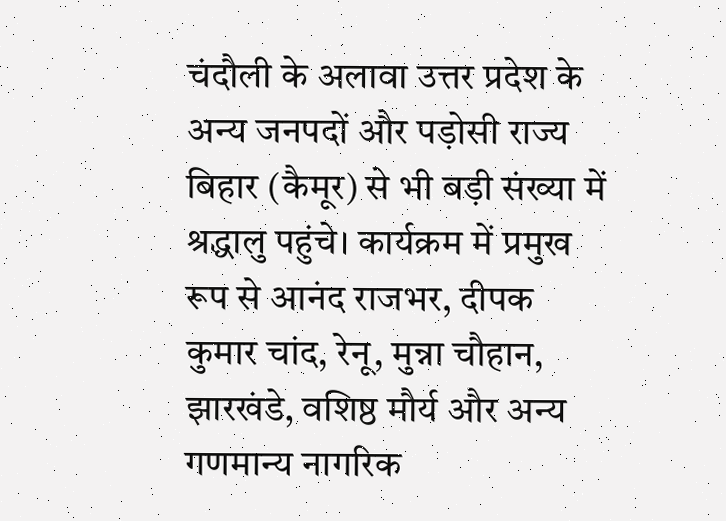चंदौली के अलावा उत्तर प्रदेश के अन्य जनपदों और पड़ोसी राज्य बिहार (कैमूर) से भी बड़ी संख्या में श्रद्धालु पहुंचे। कार्यक्रम में प्रमुख रूप से आनंद राजभर, दीपक कुमार चांद, रेनू, मुन्ना चौहान, झारखंडे, वशिष्ठ मौर्य और अन्य गणमान्य नागरिक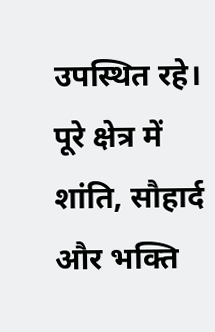उपस्थित रहे। पूरे क्षेत्र में शांति, सौहार्द और भक्ति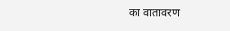का वातावरण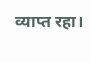व्याप्त रहा।